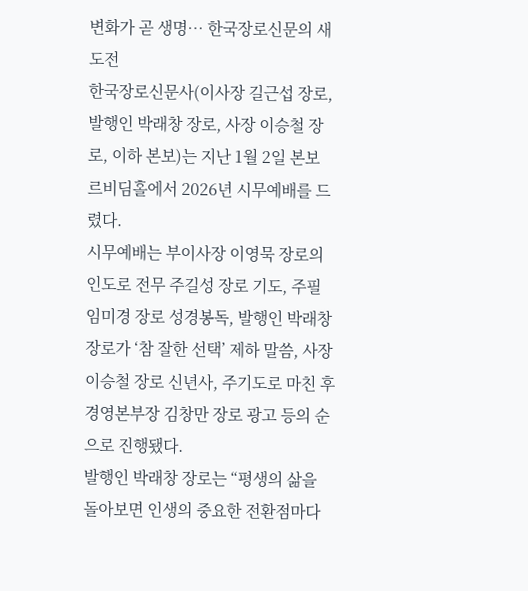변화가 곧 생명… 한국장로신문의 새 도전
한국장로신문사(이사장 길근섭 장로, 발행인 박래창 장로, 사장 이승철 장로, 이하 본보)는 지난 1월 2일 본보 르비딤홀에서 2026년 시무예배를 드렸다.
시무예배는 부이사장 이영묵 장로의 인도로 전무 주길성 장로 기도, 주필 임미경 장로 성경봉독, 발행인 박래창 장로가 ‘참 잘한 선택’ 제하 말씀, 사장 이승철 장로 신년사, 주기도로 마친 후 경영본부장 김창만 장로 광고 등의 순으로 진행됐다.
발행인 박래창 장로는 “평생의 삶을 돌아보면 인생의 중요한 전환점마다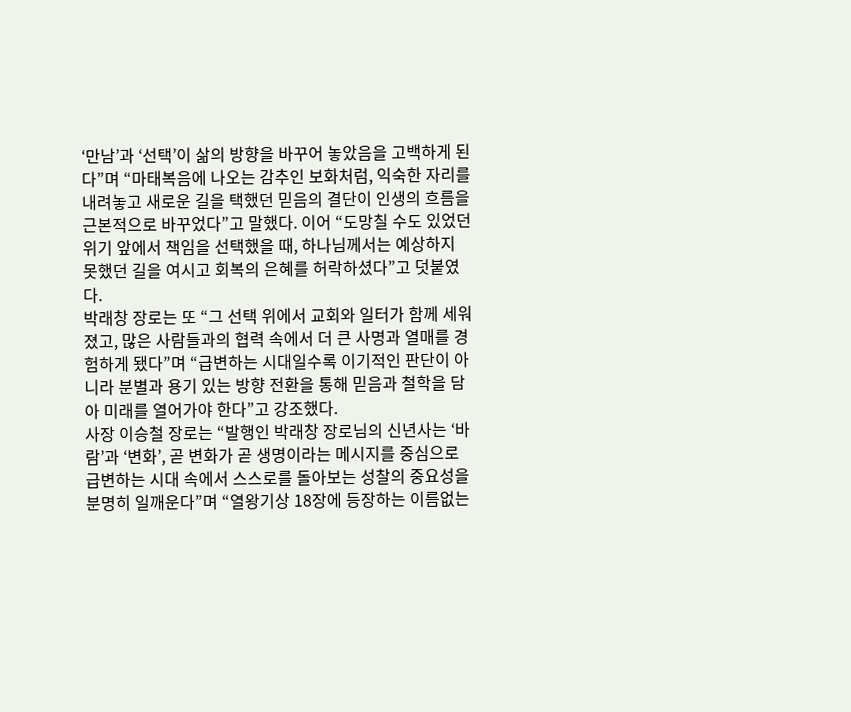‘만남’과 ‘선택’이 삶의 방향을 바꾸어 놓았음을 고백하게 된다”며 “마태복음에 나오는 감추인 보화처럼, 익숙한 자리를 내려놓고 새로운 길을 택했던 믿음의 결단이 인생의 흐름을 근본적으로 바꾸었다”고 말했다. 이어 “도망칠 수도 있었던 위기 앞에서 책임을 선택했을 때, 하나님께서는 예상하지 못했던 길을 여시고 회복의 은혜를 허락하셨다”고 덧붙였다.
박래창 장로는 또 “그 선택 위에서 교회와 일터가 함께 세워졌고, 많은 사람들과의 협력 속에서 더 큰 사명과 열매를 경험하게 됐다”며 “급변하는 시대일수록 이기적인 판단이 아니라 분별과 용기 있는 방향 전환을 통해 믿음과 철학을 담아 미래를 열어가야 한다”고 강조했다.
사장 이승철 장로는 “발행인 박래창 장로님의 신년사는 ‘바람’과 ‘변화’, 곧 변화가 곧 생명이라는 메시지를 중심으로 급변하는 시대 속에서 스스로를 돌아보는 성찰의 중요성을 분명히 일깨운다”며 “열왕기상 18장에 등장하는 이름없는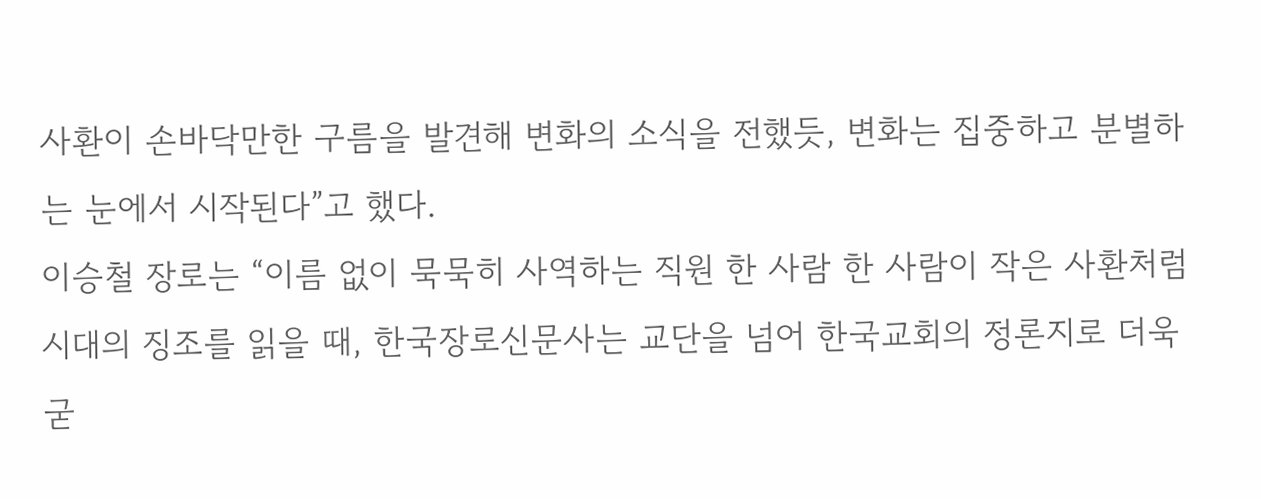사환이 손바닥만한 구름을 발견해 변화의 소식을 전했듯, 변화는 집중하고 분별하는 눈에서 시작된다”고 했다.
이승철 장로는 “이름 없이 묵묵히 사역하는 직원 한 사람 한 사람이 작은 사환처럼 시대의 징조를 읽을 때, 한국장로신문사는 교단을 넘어 한국교회의 정론지로 더욱 굳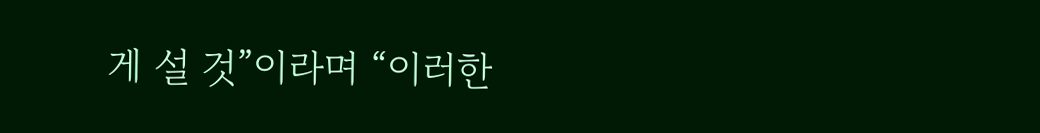게 설 것”이라며 “이러한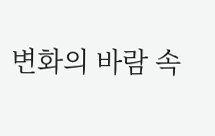변화의 바람 속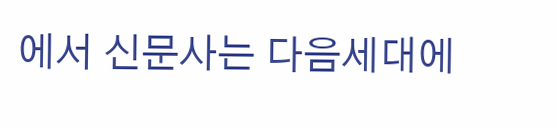에서 신문사는 다음세대에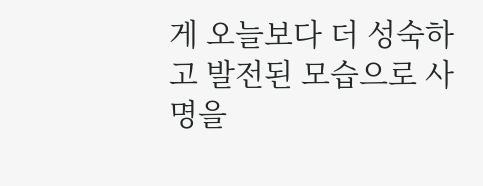게 오늘보다 더 성숙하고 발전된 모습으로 사명을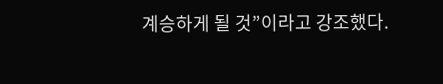계승하게 될 것”이라고 강조했다.